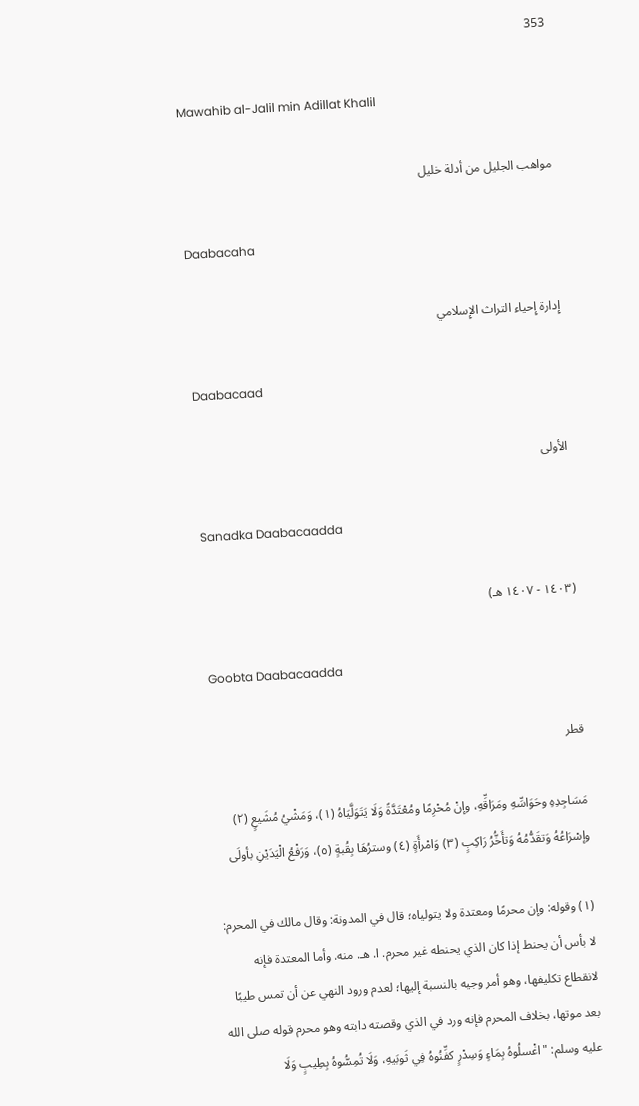353

Mawahib al-Jalil min Adillat Khalil

مواهب الجليل من أدلة خليل

Daabacaha

إِدارة إِحياء التراث الإِسلامي

Daabacaad

الأولى

Sanadka Daabacaadda

(١٤٠٣ - ١٤٠٧ هـ)

Goobta Daabacaadda

قطر

مَسَاجِدِهِ وحَوَاسِّهِ ومَرَاقِّهِ، وإنْ مُحْرِمًا ومُعْتَدَّةً وَلَا يَتَوَلَّيَاهُ (١)، وَمَشْيُ مُشَيعٍ (٢) وإسْرَاعُهُ وَتقَدُّمُهُ وَتأَخُّرُ رَاكِبٍ (٣) وَامْرأَةٍ (٤) وسترُهَا بِقُبةٍ (٥)، وَرَفْعُ الْيَدَيْنِ بأولَى

(١) وقوله: وإن محرمًا ومعتدة ولا يتولياه؛ قال في المدونة: وقال مالك في المحرم: لا بأس أن يحنط إذا كان الذي يحنطه غير محرم. ا. هـ. منه. وأما المعتدة فإنه لانقطاع تكليفها، وهو أمر وجيه بالنسبة إليها؛ لعدم ورود النهي عن أن تمس طيبًا بعد موتها، بخلاف المحرم فإنه ورد في الذي وقصته دابته وهو محرم قوله صلى الله عليه وسلم: "اغْسلُوهُ بِمَاءٍ وَسِدْرٍ كفِّنُوهُ فِي ثَوبَيهِ، وَلَا تُمِسُّوهُ بِطِيبٍ وَلَا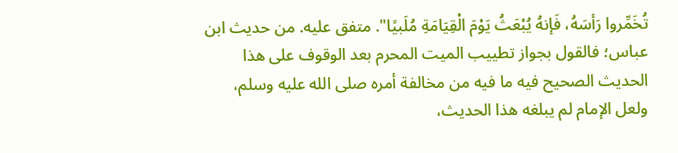تُخَمِّروا رَأسَهُ، فَإنهُ يُبْعَثُ يَوْمَ الْقِيَامَةِ مُلَبيًا". متفق عليه. من حديث ابن عباس؛ فالقول بجواز تطييب الميت المحرم بعد الوقوف على هذا الحديث الصحيح فيه ما فيه من مخالفة أمره صلى الله عليه وسلم، ولعل الإمام لم يبلغه هذا الحديث،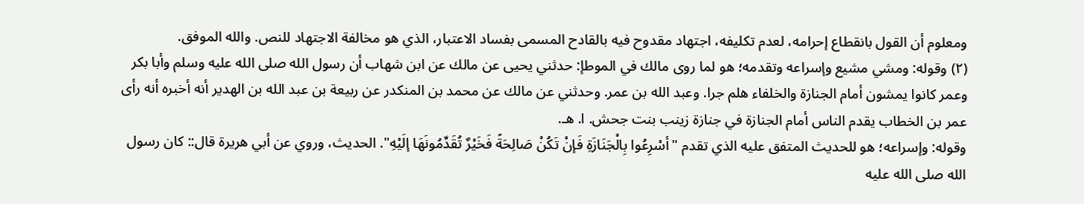ومعلوم أن القول بانقطاع إحرامه، لعدم تكليفه، اجتهاد مقدوح فيه بالقادح المسمى بفساد الاعتبار، الذي هو مخالفة الاجتهاد للنص. والله الموفق.
(٢) وقوله: ومشي مشيع وإسراعه وتقدمه؛ هو لما روى مالك في الموطإ: حدثني يحيى عن مالك عن ابن شهاب أن رسول الله صلى الله عليه وسلم وأبا بكر وعمر كانوا يمشون أمام الجنازة والخلفاء هلم جرا. وعبد الله بن عمر. وحدثني عن مالك عن محمد بن المنكدر عن ربيعة بن عبد الله بن الهدير أنه أخبره أنه رأى عمر بن الخطاب يقدم الناس أمام الجنازة في جنازة زينب بنت جحش. ا. هـ.
وقوله: وإسراعه؛ هو للحديث المتفق عليه الذي تقدم "أسْرِعُوا بِالْجَنَازَةِ فَإنْ تَكُنْ صَالِحَةً فَخَيْرٌ تُقَدِّمُونَهَا إلَيْهِ". الحديث، وروي عن أبي هريرة قال:: كان رسول الله صلى الله عليه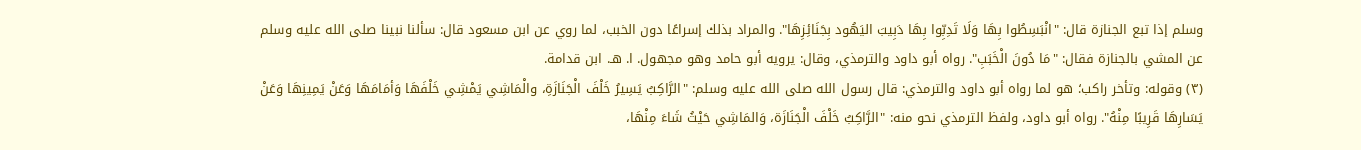وسلم إذا تبع الجنازة قال: "انْبَسِطُوا بِهَا وَلَا تَدِبِّوا بِهَا دَبِيبَ اليَهُود بِجَنَائِزِهَا". والمراد بذلك إسراعًا دون الخبب، لما روي عن ابن مسعود قال: سألنا نبينا صلى الله عليه وسلم عن المشي بالجنازة فقال: "مَا دُونَ الْخَبَبِ". رواه أبو داود والترمذي، وقال: يرويه أبو حامد وهو مجهول. ا. هـ. ابن قدامة.
(٣) وقوله: وتأخر راكب؛ هو لما رواه أبو داود والترمذي: قال رسول الله صلى الله عليه وسلم: "الرَّاكِبُ يَسِيرُ خَلْفَ الْجَنَازَةِ، والْمَاشِي يَمْشِي خَلْفَهَا وَأمَامَهَا وَعَنْ يَمِينِهَا وَعَنْ يَسَارِهَا قَرِيبًا مِنْهُ". رواه أبو داود، ولفظ الترمذي نحو منه: "الرَّاكِبُ خَلْفَ الْجَنَازَة، وَالمَاشِي حَيْثُ شَاءَ مِنْهَا،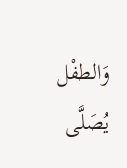وَالطفْل يُصَلَّى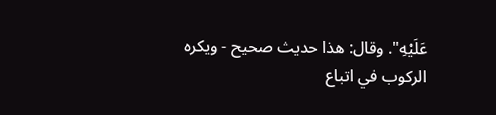عَلَيْهِ". وقال: هذا حديث صحيح - ويكره الركوب في اتباع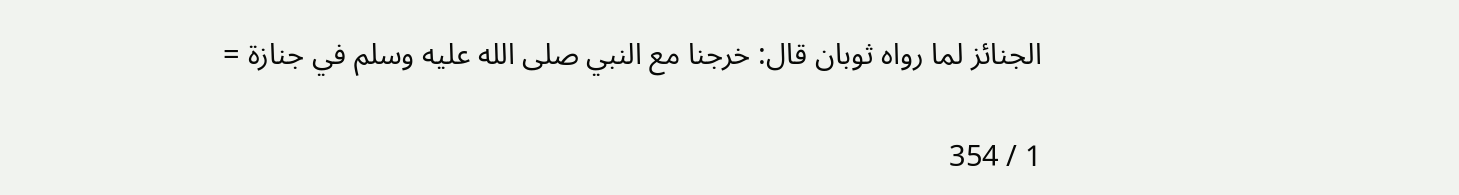الجنائز لما رواه ثوبان قال: خرجنا مع النبي صلى الله عليه وسلم في جنازة =

1 / 354